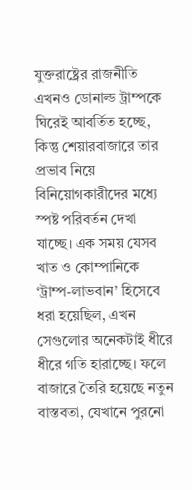যুক্তরাষ্ট্রের রাজনীতি এখনও ডোনাল্ড ট্রাম্পকে ঘিরেই আবর্তিত হচ্ছে, কিন্তু শেয়ারবাজারে তার প্রভাব নিয়ে বিনিয়োগকারীদের মধ্যে স্পষ্ট পরিবর্তন দেখা যাচ্ছে। এক সময় যেসব খাত ও কোম্পানিকে ‘ট্রাম্প-লাভবান’ হিসেবে ধরা হয়েছিল, এখন সেগুলোর অনেকটাই ধীরে ধীরে গতি হারাচ্ছে। ফলে বাজারে তৈরি হয়েছে নতুন বাস্তবতা, যেখানে পুরনো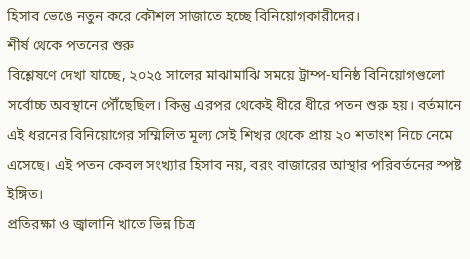হিসাব ভেঙে নতুন করে কৌশল সাজাতে হচ্ছে বিনিয়োগকারীদের।
শীর্ষ থেকে পতনের শুরু
বিশ্লেষণে দেখা যাচ্ছে, ২০২৫ সালের মাঝামাঝি সময়ে ট্রাম্প-ঘনিষ্ঠ বিনিয়োগগুলো সর্বোচ্চ অবস্থানে পৌঁছেছিল। কিন্তু এরপর থেকেই ধীরে ধীরে পতন শুরু হয়। বর্তমানে এই ধরনের বিনিয়োগের সম্মিলিত মূল্য সেই শিখর থেকে প্রায় ২০ শতাংশ নিচে নেমে এসেছে। এই পতন কেবল সংখ্যার হিসাব নয়, বরং বাজারের আস্থার পরিবর্তনের স্পষ্ট ইঙ্গিত।
প্রতিরক্ষা ও জ্বালানি খাতে ভিন্ন চিত্র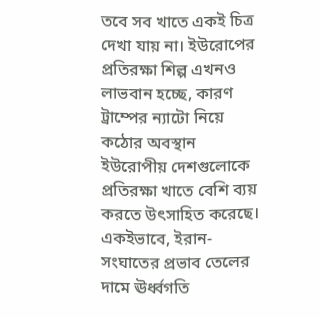তবে সব খাতে একই চিত্র দেখা যায় না। ইউরোপের প্রতিরক্ষা শিল্প এখনও লাভবান হচ্ছে, কারণ ট্রাম্পের ন্যাটো নিয়ে কঠোর অবস্থান ইউরোপীয় দেশগুলোকে প্রতিরক্ষা খাতে বেশি ব্যয় করতে উৎসাহিত করেছে। একইভাবে, ইরান-সংঘাতের প্রভাব তেলের দামে ঊর্ধ্বগতি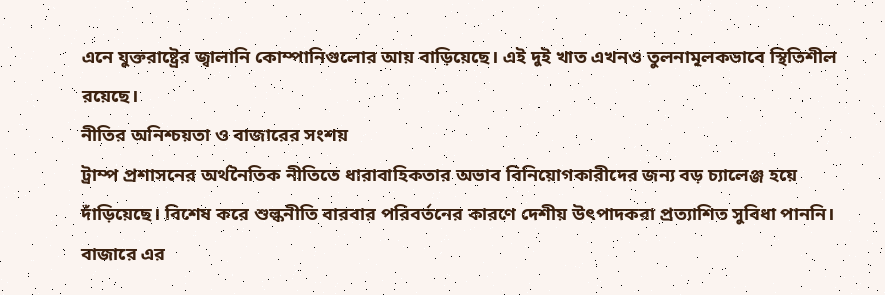এনে যুক্তরাষ্ট্রের জ্বালানি কোম্পানিগুলোর আয় বাড়িয়েছে। এই দুই খাত এখনও তুলনামূলকভাবে স্থিতিশীল রয়েছে।
নীতির অনিশ্চয়তা ও বাজারের সংশয়
ট্রাম্প প্রশাসনের অর্থনৈতিক নীতিতে ধারাবাহিকতার অভাব বিনিয়োগকারীদের জন্য বড় চ্যালেঞ্জ হয়ে দাঁড়িয়েছে। বিশেষ করে শুল্কনীতি বারবার পরিবর্তনের কারণে দেশীয় উৎপাদকরা প্রত্যাশিত সুবিধা পাননি। বাজারে এর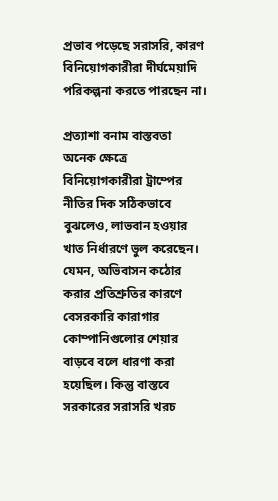প্রভাব পড়েছে সরাসরি, কারণ বিনিয়োগকারীরা দীর্ঘমেয়াদি পরিকল্পনা করতে পারছেন না।

প্রত্যাশা বনাম বাস্তবতা
অনেক ক্ষেত্রে বিনিয়োগকারীরা ট্রাম্পের নীতির দিক সঠিকভাবে বুঝলেও, লাভবান হওয়ার খাত নির্ধারণে ভুল করেছেন। যেমন, অভিবাসন কঠোর করার প্রতিশ্রুতির কারণে বেসরকারি কারাগার কোম্পানিগুলোর শেয়ার বাড়বে বলে ধারণা করা হয়েছিল। কিন্তু বাস্তবে সরকারের সরাসরি খরচ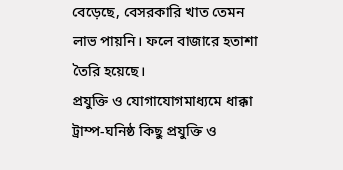বেড়েছে, বেসরকারি খাত তেমন লাভ পায়নি। ফলে বাজারে হতাশা তৈরি হয়েছে।
প্রযুক্তি ও যোগাযোগমাধ্যমে ধাক্কা
ট্রাম্প-ঘনিষ্ঠ কিছু প্রযুক্তি ও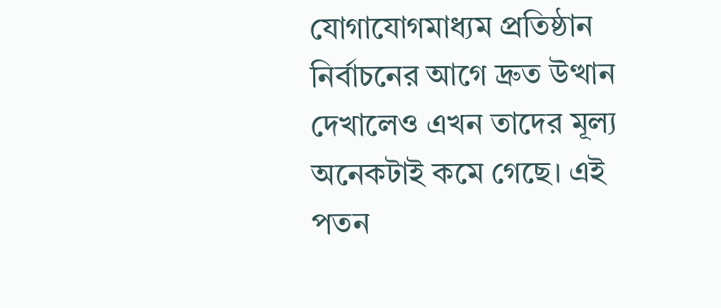যোগাযোগমাধ্যম প্রতিষ্ঠান নির্বাচনের আগে দ্রুত উত্থান দেখালেও এখন তাদের মূল্য অনেকটাই কমে গেছে। এই পতন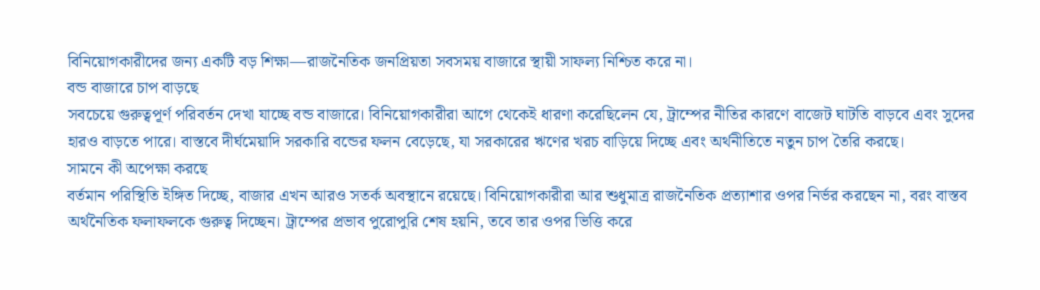বিনিয়োগকারীদের জন্য একটি বড় শিক্ষা—রাজনৈতিক জনপ্রিয়তা সবসময় বাজারে স্থায়ী সাফল্য নিশ্চিত করে না।
বন্ড বাজারে চাপ বাড়ছে
সবচেয়ে গুরুত্বপূর্ণ পরিবর্তন দেখা যাচ্ছে বন্ড বাজারে। বিনিয়োগকারীরা আগে থেকেই ধারণা করেছিলেন যে, ট্রাম্পের নীতির কারণে বাজেট ঘাটতি বাড়বে এবং সুদের হারও বাড়তে পারে। বাস্তবে দীর্ঘমেয়াদি সরকারি বন্ডের ফলন বেড়েছে, যা সরকারের ঋণের খরচ বাড়িয়ে দিচ্ছে এবং অর্থনীতিতে নতুন চাপ তৈরি করছে।
সামনে কী অপেক্ষা করছে
বর্তমান পরিস্থিতি ইঙ্গিত দিচ্ছে, বাজার এখন আরও সতর্ক অবস্থানে রয়েছে। বিনিয়োগকারীরা আর শুধুমাত্র রাজনৈতিক প্রত্যাশার ওপর নির্ভর করছেন না, বরং বাস্তব অর্থনৈতিক ফলাফলকে গুরুত্ব দিচ্ছেন। ট্রাম্পের প্রভাব পুরোপুরি শেষ হয়নি, তবে তার ওপর ভিত্তি করে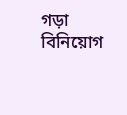গড়া বিনিয়োগ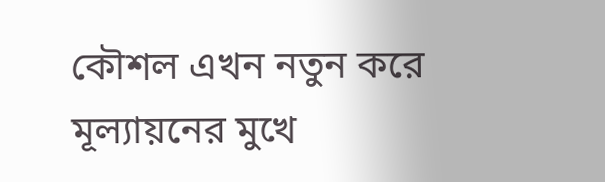কৌশল এখন নতুন করে মূল্যায়নের মুখে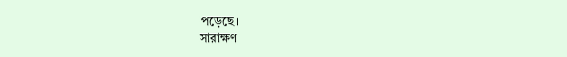পড়েছে।
সারাক্ষণ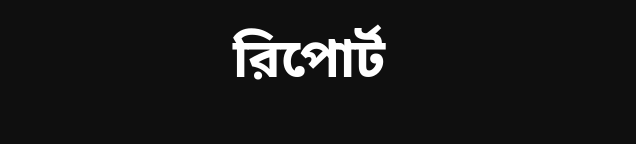রিপোর্ট